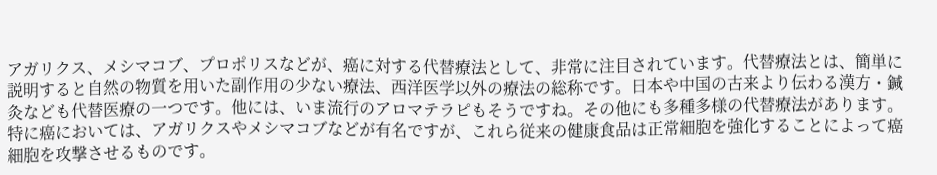アガリクス、メシマコブ、プロポリスなどが、癌に対する代替療法として、非常に注目されています。代替療法とは、簡単に説明すると自然の物質を用いた副作用の少ない療法、西洋医学以外の療法の総称です。日本や中国の古来より伝わる漢方・鍼灸なども代替医療の一つです。他には、いま流行のアロマテラピもそうですね。その他にも多種多様の代替療法があります。
特に癌においては、アガリクスやメシマコブなどが有名ですが、これら従来の健康食品は正常細胞を強化することによって癌細胞を攻撃させるものです。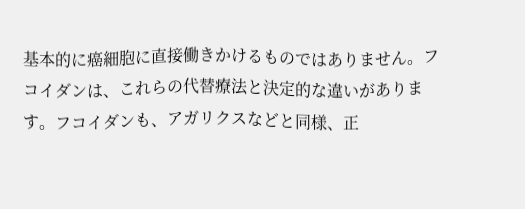基本的に癌細胞に直接働きかけるものではありません。フコイダンは、これらの代替療法と決定的な違いがあります。フコイダンも、アガリクスなどと同様、正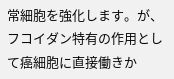常細胞を強化します。が、フコイダン特有の作用として癌細胞に直接働きか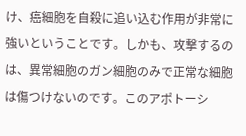け、癌細胞を自殺に追い込む作用が非常に強いということです。しかも、攻撃するのは、異常細胞のガン細胞のみで正常な細胞は傷つけないのです。このアポトーシ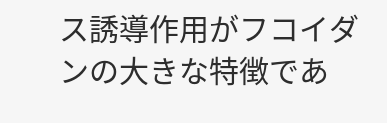ス誘導作用がフコイダンの大きな特徴であ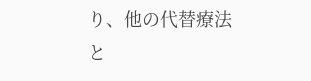り、他の代替療法と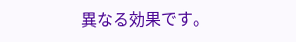異なる効果です。